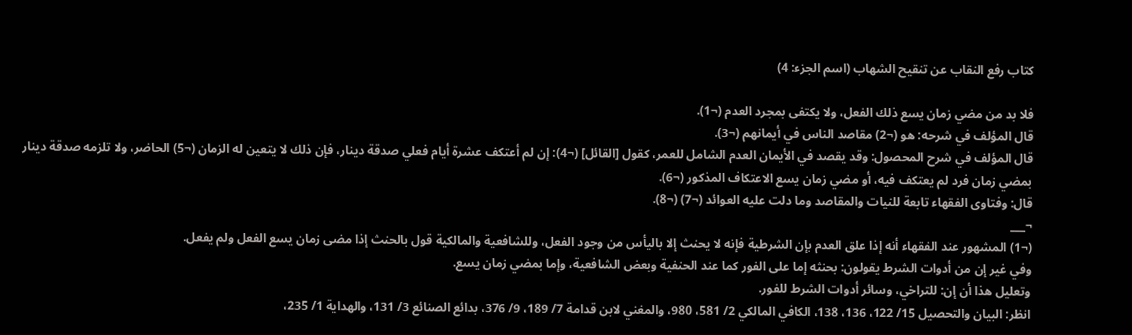كتاب رفع النقاب عن تنقيح الشهاب (اسم الجزء: 4)

فلا بد من مضي زمان يسع ذلك الفعل، ولا يكتفى بمجرد العدم (¬1).
قال المؤلف في شرحه: هو (¬2) مقاصد الناس في أيمانهم (¬3).
قال المؤلف في شرح المحصول: وقد يقصد في الأيمان العدم الشامل للعمر، كقول [القائل] (¬4): إن لم أعتكف عشرة أيام فعلي صدقة دينار، فإن ذلك لا يتعين له الزمان (¬5) الحاضر، ولا تلزمه صدقة دينار بمضي زمان فرد لم يعتكف فيه، أو مضي زمان يسع الاعتكاف المذكور (¬6).
قال: وفتاوى الفقهاء تابعة للنيات والمقاصد وما دلت عليه العوائد (¬7) (¬8).
¬___
(¬1) المشهور عند الفقهاء أنه إذا علق العدم بإن الشرطية فإنه لا يحنث إلا باليأس من وجود الفعل، وللشافعية والمالكية قول بالحنث إذا مضى زمان يسع الفعل ولم يفعل.
وفي غير إن من أدوات الشرط يقولون: بحنثه إما على الفور كما عند الحنفية وبعض الشافعية، وإما بمضي زمان يسع.
وتعليل هذا أن إن: للتراخي، وسائر أدوات الشرط للفور.
انظر: البيان والتحصيل 15/ 122، 136، 138، الكافي المالكي 2/ 581، 980، والمغني لابن قدامة 7/ 189، 9/ 376، بدائع الصنائع 3/ 131، والهداية 1/ 235،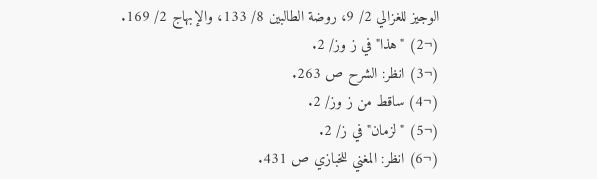الوجيز للغزالي 2/ 9، روضة الطالبين 8/ 133، والإبهاج 2/ 169.
(¬2) "هذا" في ز وز/ 2.
(¬3) انظر: الشرح ص 263.
(¬4) ساقط من ز وز/ 2.
(¬5) "لزمان" في ز/ 2.
(¬6) انظر: المغني للخبازي ص 431.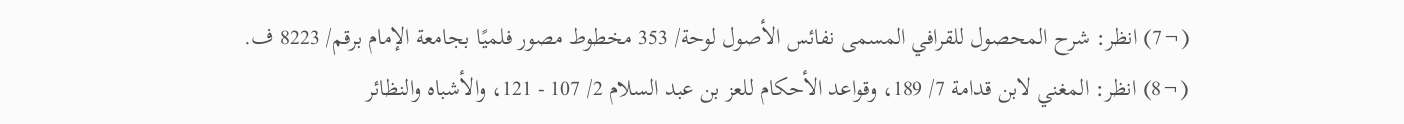(¬7) انظر: شرح المحصول للقرافي المسمى نفائس الأصول لوحة/ 353 مخطوط مصور فلميًا بجامعة الإمام برقم/ 8223 ف.
(¬8) انظر: المغني لابن قدامة 7/ 189، وقواعد الأحكام للعز بن عبد السلام 2/ 107 - 121، والأشباه والنظائر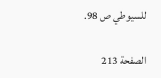للسيوطي ص 98.

الصفحة 213